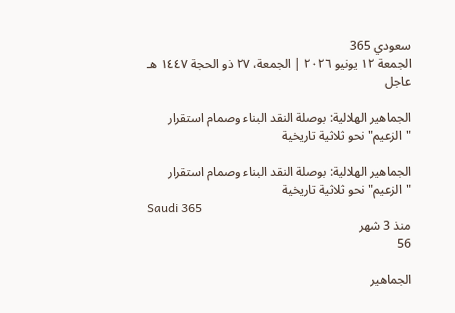سعودي 365
الجمعة ١٢ يونيو ٢٠٢٦ | الجمعة، ٢٧ ذو الحجة ١٤٤٧ هـ
عاجل

الجماهير الهلالية: بوصلة النقد البناء وصمام استقرار "الزعيم" نحو ثلاثية تاريخية

الجماهير الهلالية: بوصلة النقد البناء وصمام استقرار "الزعيم" نحو ثلاثية تاريخية
Saudi 365
منذ 3 شهر
56

الجماهير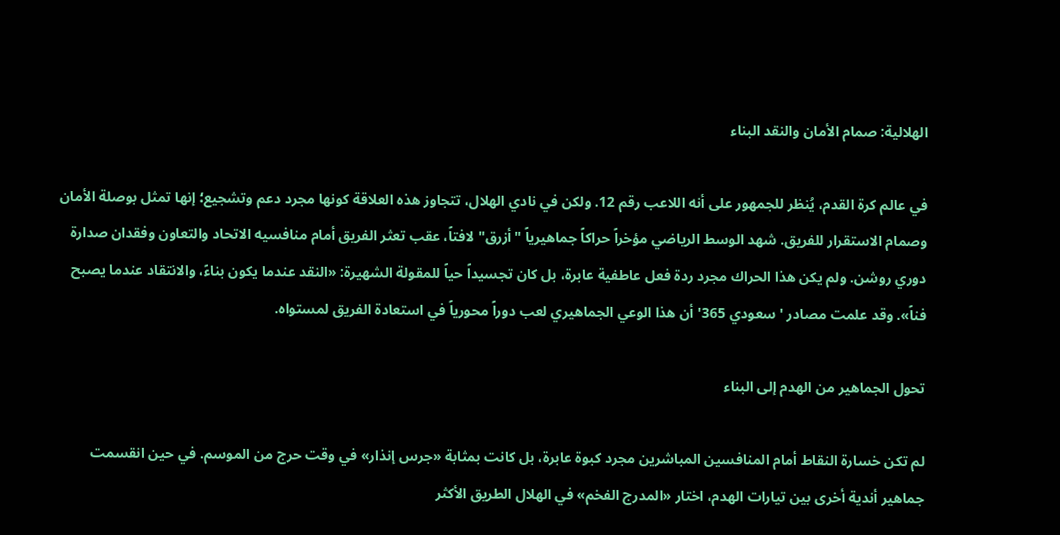الهلالية: صمام الأمان والنقد البناء

في عالم كرة القدم، يُنظر للجمهور على أنه اللاعب رقم 12. ولكن في نادي الهلال، تتجاوز هذه العلاقة كونها مجرد دعم وتشجيع؛ إنها تمثل بوصلة الأمان وصمام الاستقرار للفريق. شهد الوسط الرياضي مؤخراً حراكاً جماهيرياً "أزرق" لافتاً، عقب تعثر الفريق أمام منافسيه الاتحاد والتعاون وفقدان صدارة دوري روشن. ولم يكن هذا الحراك مجرد ردة فعل عاطفية عابرة، بل كان تجسيداً حياً للمقولة الشهيرة: «النقد عندما يكون بناءً، والانتقاد عندما يصبح فناً». وقد علمت مصادر 'سعودي 365' أن هذا الوعي الجماهيري لعب دوراً محورياً في استعادة الفريق لمستواه.

تحول الجماهير من الهدم إلى البناء

لم تكن خسارة النقاط أمام المنافسين المباشرين مجرد كبوة عابرة، بل كانت بمثابة «جرس إنذار» في وقت حرج من الموسم. في حين انقسمت جماهير أندية أخرى بين تيارات الهدم، اختار «المدرج الفخم» في الهلال الطريق الأكثر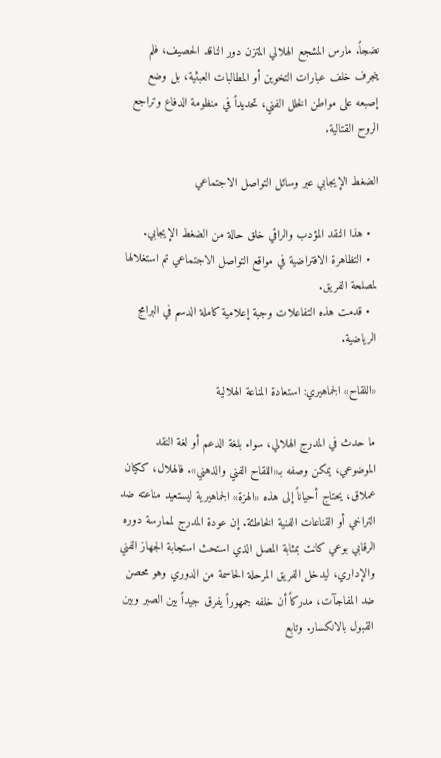نضجاً. مارس المشجع الهلالي المتزن دور الناقد الحصيف، فلم ينجرف خلف عبارات التخوين أو المطالبات العبثية، بل وضع إصبعه على مواطن الخلل الفني، تحديداً في منظومة الدفاع وتراجع الروح القتالية.

الضغط الإيجابي عبر وسائل التواصل الاجتماعي

  • هذا النقد المؤدب والراقي خلق حالة من الضغط الإيجابي.
  • التظاهرة الافتراضية في مواقع التواصل الاجتماعي تم استغلالها لمصلحة الفريق.
  • قدمت هذه التفاعلات وجبة إعلامية كاملة الدسم في البرامج الرياضية.

«اللقاح» الجماهيري: استعادة المناعة الهلالية

ما حدث في المدرج الهلالي، سواء بلغة الدعم أو لغة النقد الموضوعي، يمكن وصفه بـ«اللقاح الفني والذهني». فالهلال، ككيان عملاق، يحتاج أحياناً إلى هذه «الهزة» الجماهيرية ليستعيد مناعته ضد التراخي أو القناعات الفنية الخاطئة. إن عودة المدرج لممارسة دوره الرقابي بوعي كانت بمثابة المصل الذي استحث استجابة الجهاز الفني والإداري، ليدخل الفريق المرحلة الحاسمة من الدوري وهو محصن ضد المفاجآت، مدركاً أن خلفه جمهوراً يفرق جيداً بين الصبر وبين القبول بالانكسار. وتابع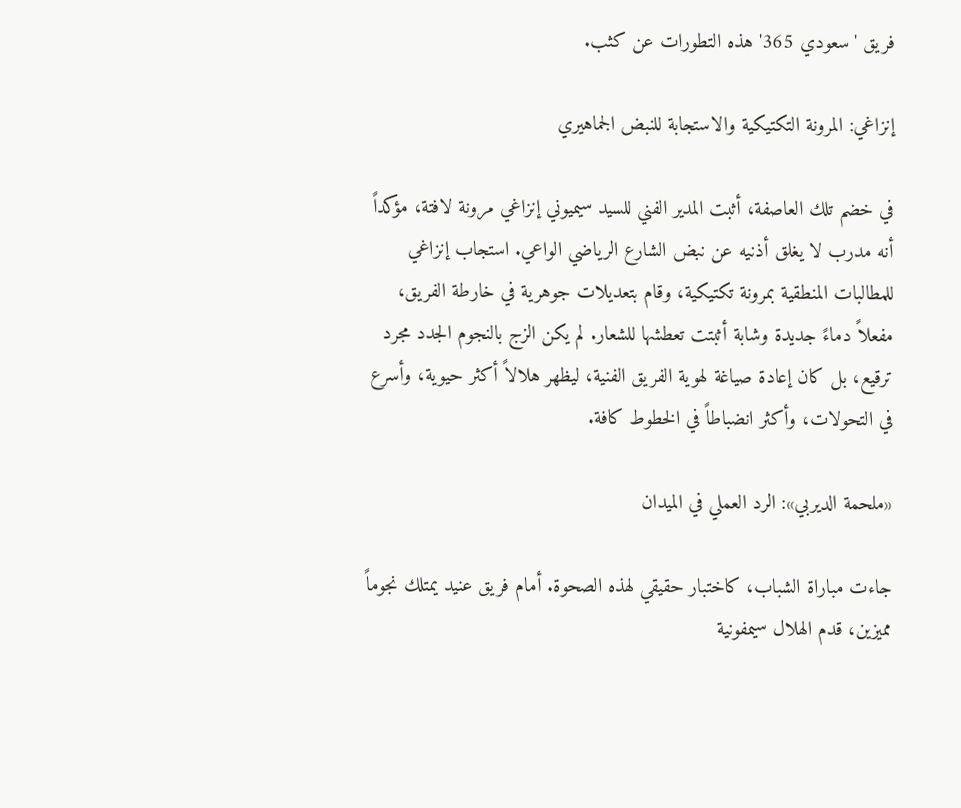فريق 'سعودي 365' هذه التطورات عن كثب.

إنزاغي: المرونة التكتيكية والاستجابة للنبض الجماهيري

في خضم تلك العاصفة، أثبت المدير الفني للسيد سيميوني إنزاغي مرونة لافتة، مؤكداً أنه مدرب لا يغلق أذنيه عن نبض الشارع الرياضي الواعي. استجاب إنزاغي للمطالبات المنطقية بمرونة تكتيكية، وقام بتعديلات جوهرية في خارطة الفريق، مفعلاً دماءً جديدة وشابة أثبتت تعطشها للشعار. لم يكن الزج بالنجوم الجدد مجرد ترقيع، بل كان إعادة صياغة لهوية الفريق الفنية، ليظهر هلالاً أكثر حيوية، وأسرع في التحولات، وأكثر انضباطاً في الخطوط كافة.

«ملحمة الديربي»: الرد العملي في الميدان

جاءت مباراة الشباب، كاختبار حقيقي لهذه الصحوة. أمام فريق عنيد يمتلك نجوماً مميزين، قدم الهلال سيمفونية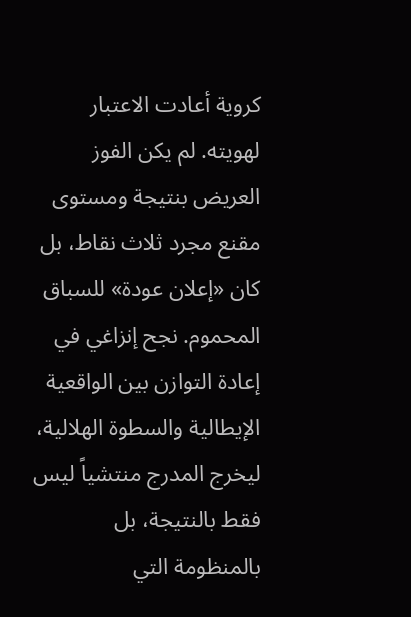كروية أعادت الاعتبار لهويته. لم يكن الفوز العريض بنتيجة ومستوى مقنع مجرد ثلاث نقاط، بل كان «إعلان عودة» للسباق المحموم. نجح إنزاغي في إعادة التوازن بين الواقعية الإيطالية والسطوة الهلالية، ليخرج المدرج منتشياً ليس فقط بالنتيجة، بل بالمنظومة التي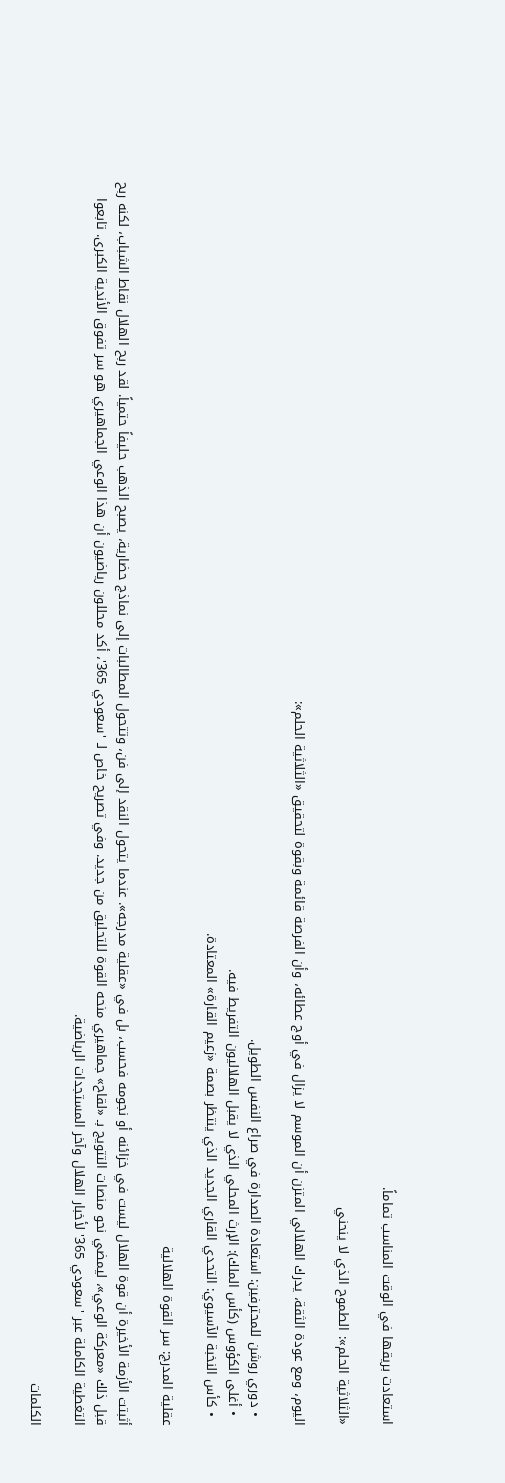استعادت بريقها في الوقت المناسب تماماً.

«الثلاثية الحلم»: الطموح الذي لا ينحني

اليوم، ومع عودة الثقة، يدرك الهلالي المتزن أن الموسم لا يزال في أوج عطائه، وأن الفرصة قائمة وبقوة لتحقيق «الثلاثية الحلم»:

  • دوري روشن للمحترفين: استعادة الصدارة في صراع النفس الطويل.
  • أغلى الكؤوس (كأس الملك): الإرث المحلي الذي لا يقبل الهلاليون التفريط فيه.
  • كأس النخبة الآسيوي: التحدي القاري الجديد الذي ينتظر بصمة «زعيم القارة» المعتادة.

عقلية المدرج: سر القوة الهلالية

أثبتت الأزمة الأخيرة أن قوة الهلال ليست في خزائنه أو نجومه فحسب، بل في «عقلية مدرجه». عندما يتحول النقد إلى فن، وتتحول المطالبات إلى نماذج حضارية، يصبح الذهب حليفاً حتمياً. لقد ربح الهلال نقاط الشباب، لكنه ربح قبل ذلك «معركة الوعي»، ليمضي نحو منصات التتويج بـ «لقاح» جماهيري منحه القوة للتحليق من جديد. وفي تصريح خاص لـ 'سعودي 365'، أكد محللون رياضيون أن هذا الوعي الجماهيري هو سر تفوق الأندية الكبرى. تابعوا التغطية الكاملة عبر 'سعودي 365' لأخبار الهلال وآخر المستجدات الرياضية.

الكلمات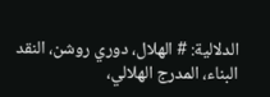الدلالية: # الهلال، دوري روشن، النقد البناء، المدرج الهلالي،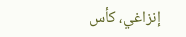إنزاغي، كأس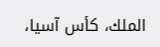الملك، كأس آسيا،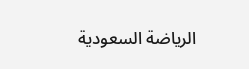الرياضة السعودية